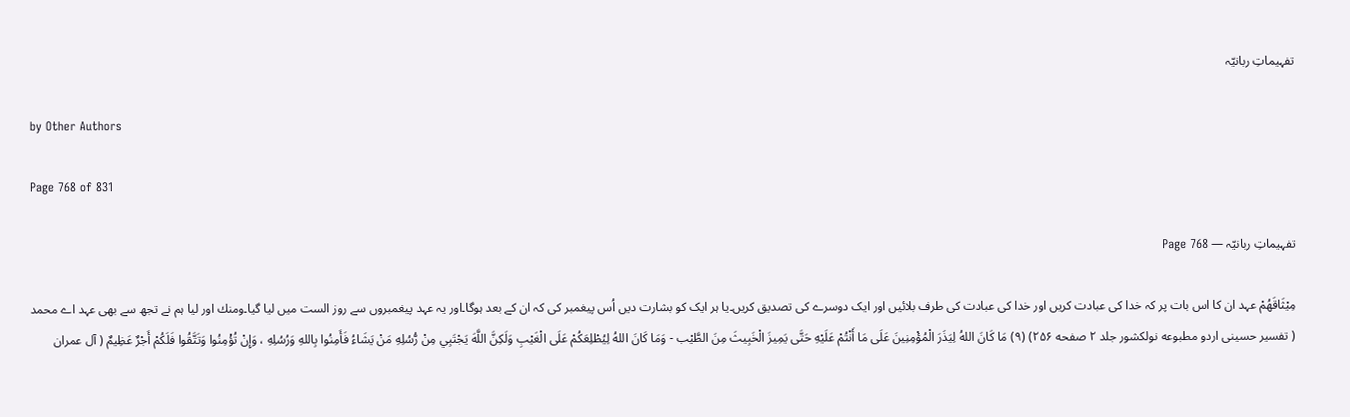تفہیماتِ ربانیّہ

by Other Authors

Page 768 of 831

تفہیماتِ ربانیّہ — Page 768

مِيْثَاقَهُمْ عہد ان کا اس بات پر کہ خدا کی عبادت کریں اور خدا کی عبادت کی طرف بلائیں اور ایک دوسرے کی تصدیق کریں۔یا ہر ایک کو بشارت دیں اُس پیغمبر کی کہ ان کے بعد ہوگا۔اور یہ عہد پیغمبروں سے روز الست میں لیا گیا۔ومنك اور لیا ہم نے تجھ سے بھی عہد اے محمد ( تفسیر حسینی اردو مطبوعه نولکشور جلد ۲ صفحه ۲۵۶) (۹) مَا كَانَ اللهُ لِيَذَرَ الْمُؤْمِنِينَ عَلَى مَا أَنْتُمْ عَلَيْهِ حَتَّى يَمِيزَ الْخَبِيثَ مِنَ الطَّيْب - وَمَا كَانَ اللهُ لِيُطْلِعَكُمْ عَلَى الْغَيْبِ وَلَكِنَّ اللَّهَ يَجْتَبِي مِنْ رُّسُلِهِ مَنْ يَشَاءُ فَأَمِنُوا بِاللهِ وَرُسُلِهِ ، وَإِنْ تُؤْمِنُوا وَتَتَّقُوا فَلَكُمْ أَجْرٌ عَظِيمٌ ( آل عمران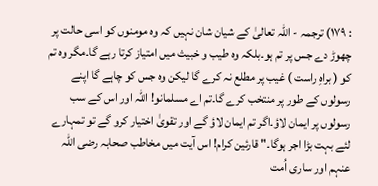: ۱۷۹) ترجمہ - اللہ تعالیٰ کے شیان شان نہیں کہ وہ مومنوں کو اسی حالت پر چھوڑ دے جس پر تم ہو۔بلکہ وہ طیب و خبیث میں امتیاز کرتا رہے گا۔مگر وہ تم کو ( براہِ راست ) غیب پر مطلع نہ کرے گا لیکن وہ جس کو چاہے گا اپنے رسولوں کے طور پر منتخب کرے گا۔تم اے مسلمانو! اللہ اور اس کے سب رسولوں پر ایمان لاؤ۔اگر تم ایمان لاؤ گے اور تقویٰ اختیار کرو گے تو تمہارے لئے بہت بڑا اجر ہوگا۔" قارئین کرام! اس آیت میں مخاطب صحابہ رضی اللہ عنہم اور ساری اُمت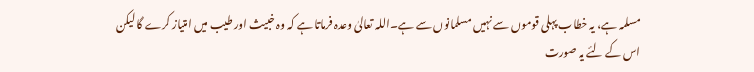مسلمہ ہے، یہ خطاب پہلی قوموں سے نہیں مسلمانوں سے ہے۔اللہ تعالیٰ وعدہ فرماتا ہے کہ وہ خبیث اور طیب میں امتیاز کرے گا لیکن اس کے لئے یہ صورت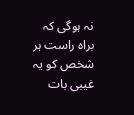نہ ہوگی کہ براہ راست ہر شخص کو یہ غیبی بات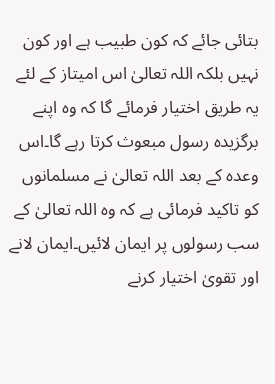بتائی جائے کہ کون طبیب ہے اور کون نہیں بلکہ اللہ تعالیٰ اس امیتاز کے لئے یہ طریق اختیار فرمائے گا کہ وہ اپنے برگزیدہ رسول مبعوث کرتا رہے گا۔اس وعدہ کے بعد اللہ تعالیٰ نے مسلمانوں کو تاکید فرمائی ہے کہ وہ اللہ تعالیٰ کے سب رسولوں پر ایمان لائیں۔ایمان لانے اور تقویٰ اختیار کرنے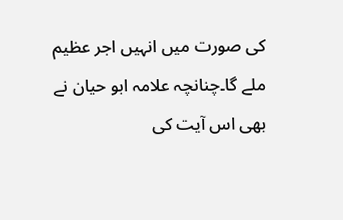کی صورت میں انہیں اجر عظیم ملے گا۔چنانچہ علامہ ابو حیان نے بھی اس آیت کی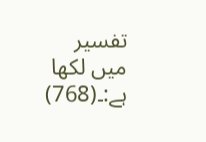تفسیر میں لکھا ہے:۔(768)